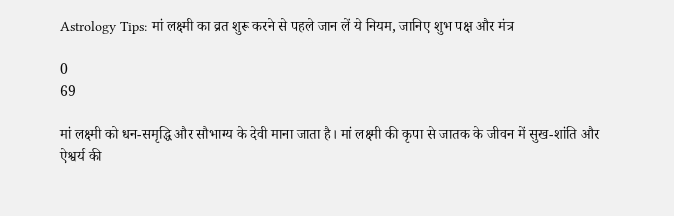Astrology Tips: मां लक्ष्मी का व्रत शुरू करने से पहले जान लें ये नियम, जानिए शुभ पक्ष और मंत्र

0
69

मां लक्ष्मी को धन-समृद्धि और सौभाग्य के देवी माना जाता है। मां लक्ष्मी की कृपा से जातक के जीवन में सुख-शांति और ऐश्वर्य की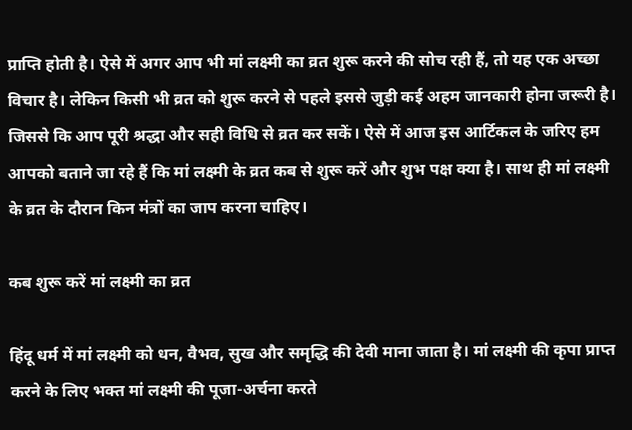प्राप्ति होती है। ऐसे में अगर आप भी मां लक्ष्मी का व्रत शुरू करने की सोच रही हैं, तो यह एक अच्छा विचार है। लेकिन किसी भी व्रत को शुरू करने से पहले इससे जुड़ी कई अहम जानकारी होना जरूरी है। जिससे कि आप पूरी श्रद्धा और सही विधि से व्रत कर सकें। ऐसे में आज इस आर्टिकल के जरिए हम आपको बताने जा रहे हैं कि मां लक्ष्मी के व्रत कब से शुरू करें और शुभ पक्ष क्या है। साथ ही मां लक्ष्मी के व्रत के दौरान किन मंत्रों का जाप करना चाहिए।

कब शुरू करें मां लक्ष्मी का व्रत

हिंदू धर्म में मां लक्ष्मी को धन, वैभव, सुख और समृद्धि की देवी माना जाता है। मां लक्ष्मी की कृपा प्राप्त करने के लिए भक्त मां लक्ष्मी की पूजा-अर्चना करते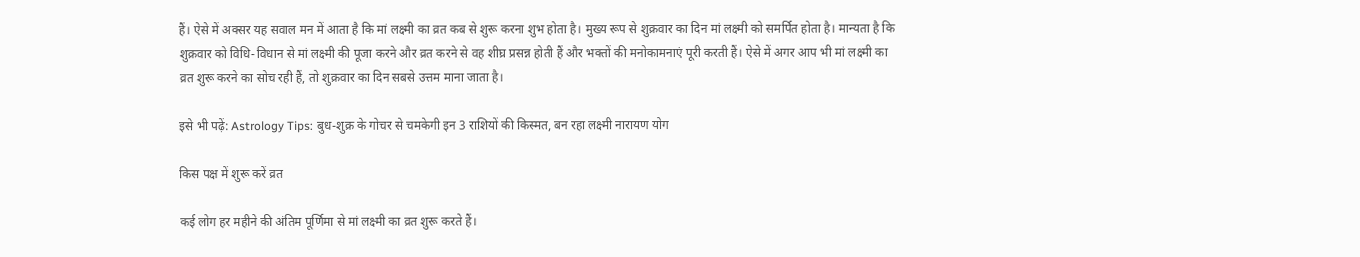हैं। ऐसे में अक्सर यह सवाल मन में आता है कि मां लक्ष्मी का व्रत कब से शुरू करना शुभ होता है। मुख्य रूप से शुक्रवार का दिन मां लक्ष्मी को समर्पित होता है। मान्यता है कि शुक्रवार को विधि-विधान से मां लक्ष्मी की पूजा करने और व्रत करने से वह शीघ्र प्रसन्न होती हैं और भक्तों की मनोकामनाएं पूरी करती हैं। ऐसे में अगर आप भी मां लक्ष्मी का व्रत शुरू करने का सोच रही हैं, तो शुक्रवार का दिन सबसे उत्तम माना जाता है।

इसे भी पढ़ें: Astrology Tips: बुध-शुक्र के गोचर से चमकेगी इन 3 राशियों की किस्मत, बन रहा लक्ष्मी नारायण योग

किस पक्ष में शुरू करें व्रत

कई लोग हर महीने की अंतिम पूर्णिमा से मां लक्ष्मी का व्रत शुरू करते हैं।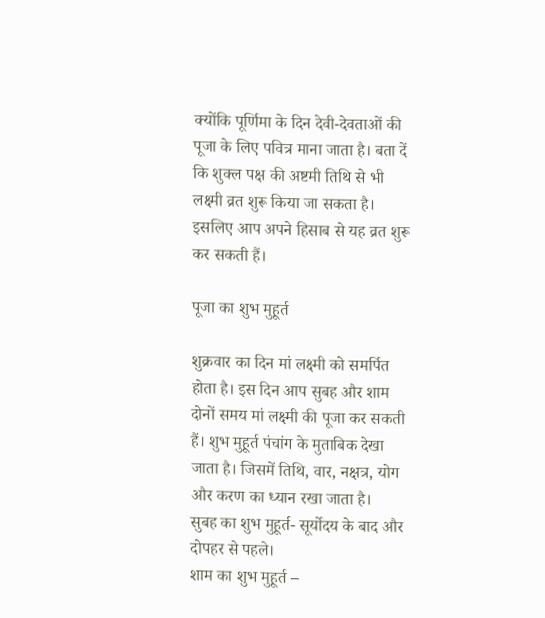क्योंकि पूर्णिमा के दिन देवी-देवताओं की पूजा के लिए पवित्र माना जाता है। बता दें कि शुक्ल पक्ष की अष्टमी तिथि से भी लक्ष्मी व्रत शुरू किया जा सकता है। इसलिए आप अपने हिसाब से यह व्रत शुरू कर सकती हैं।

पूजा का शुभ मुहूर्त

शुक्रवार का दिन मां लक्ष्मी को समर्पित होता है। इस दिन आप सुबह और शाम दोनों समय मां लक्ष्मी की पूजा कर सकती हैं। शुभ मुहूर्त पंचांग के मुताबिक देखा जाता है। जिसमें तिथि, वार, नक्षत्र, योग और करण का ध्यान रखा जाता है।
सुबह का शुभ मुहूर्त- सूर्योदय के बाद और दोपहर से पहले।
शाम का शुभ मुहूर्त –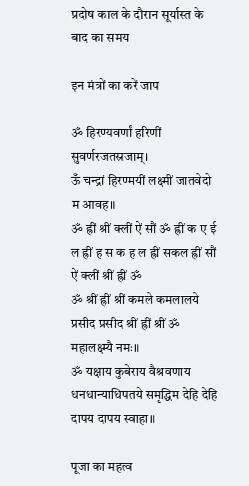प्रदोष काल के दौरान सूर्यास्त के बाद का समय

इन मंत्रों का करें जाप

ॐ हिरण्यवर्णां हरिणीं सुवर्णरजतस्रजाम्।
ऊँ चन्द्रां हिरण्मयीं लक्ष्मीं जातवेदो म आवह॥
ॐ ह्रीं श्रीं क्लीं ऐं सौं ॐ ह्रीं क ए ई ल ह्रीं ह स क ह ल ह्रीं सकल ह्रीं सौं ऐं क्लीं श्रीं ह्रीं ॐ
ॐ श्रीं ह्रीं श्रीं कमले कमलालये प्रसीद प्रसीद श्रीं ह्रीं श्रीं ॐ महालक्ष्म्यै नमः॥
ॐ यक्षाय कुबेराय वैश्रवणाय धनधान्याधिपतये समृद्धिम देहि देहि दापय दापय स्वाहा॥

पूजा का महत्व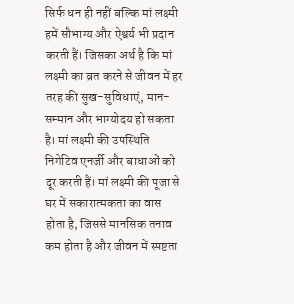सिर्फ धन ही नहीं बल्कि मां लक्ष्मी हमें सौभाग्य और ऐश्वर्य भी प्रदान करती हैं। जिसका अर्थ है कि मां लक्ष्मी का व्रत करने से जीवन में हर तरह की सुख-सुविधाएं, मान-सम्मान और भाग्योदय हो सकता है। मां लक्ष्मी की उपस्थिति निगेटिव एनर्जी और बाधाओं को दूर करती हैं। मां लक्ष्मी की पूजा से घर में सकारात्मकता का वास होता है, जिससे मानसिक तनाव कम होता है और जीवन में स्पष्टता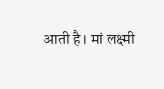आती है। मां लक्ष्मी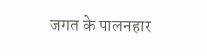जगत के पालनहार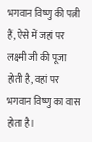भगवान विष्णु की पत्नी हैं, ऐसे में जहां पर लक्ष्मी जी की पूजा होती है, वहां पर भगवान विष्णु का वास होता है।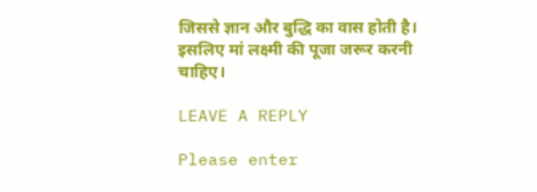जिससे ज्ञान और बुद्धि का वास होती है। इसलिए मां लक्ष्मी की पूजा जरूर करनी चाहिए।

LEAVE A REPLY

Please enter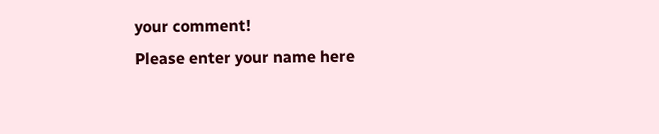your comment!
Please enter your name here